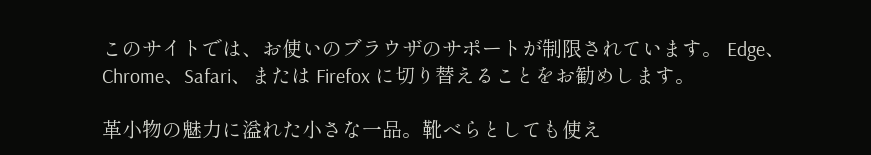このサイトでは、お使いのブラウザのサポートが制限されています。 Edge、Chrome、Safari、または Firefox に切り替えることをお勧めします。

革小物の魅力に溢れた小さな一品。靴べらとしても使え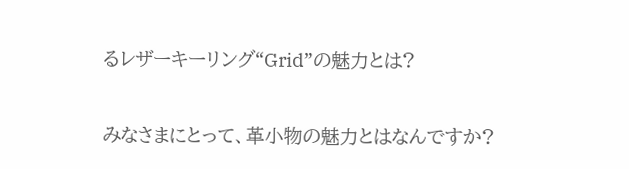るレザーキーリング“Grid”の魅力とは?

みなさまにとって、革小物の魅力とはなんですか?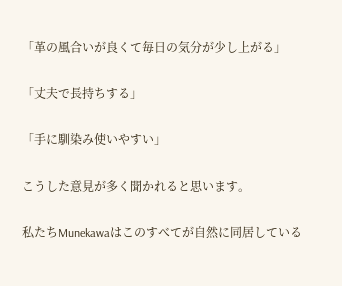「革の風合いが良くて毎日の気分が少し上がる」

「丈夫で長持ちする」

「手に馴染み使いやすい」

こうした意見が多く聞かれると思います。

私たちMunekawaはこのすべてが自然に同居している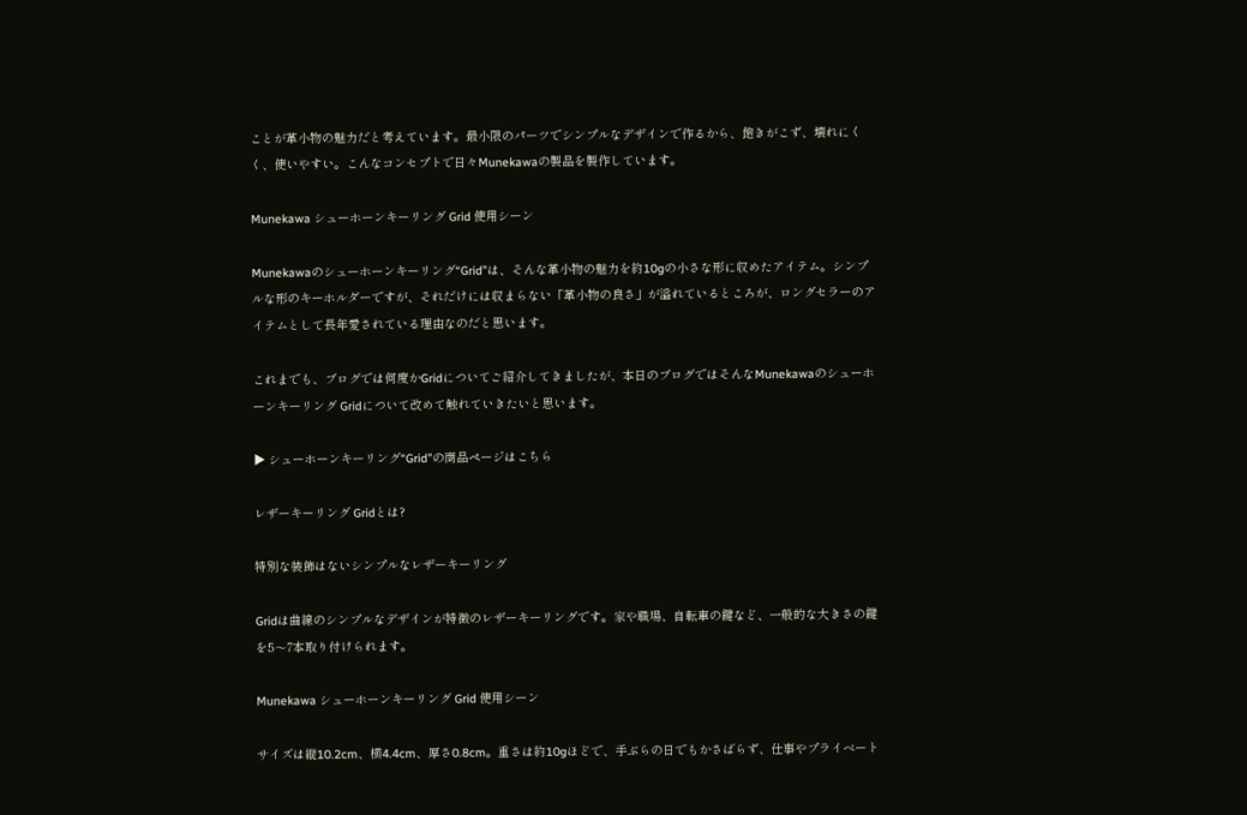ことが革小物の魅力だと考えています。最小限のパーツでシンプルなデザインで作るから、飽きがこず、壊れにくく、使いやすい。こんなコンセプトで日々Munekawaの製品を製作しています。

Munekawa シューホーンキーリング Grid 使用シーン

Munekawaのシューホーンキーリング“Grid”は、そんな革小物の魅力を約10gの小さな形に収めたアイテム。シンプルな形のキーホルダーですが、それだけには収まらない「革小物の良さ」が溢れているところが、ロングセラーのアイテムとして長年愛されている理由なのだと思います。

これまでも、ブログでは何度かGridについてご紹介してきましたが、本日のブログではそんなMunekawaのシューホーンキーリング Gridについて改めて触れていきたいと思います。

▶ シューホーンキーリング“Grid”の商品ページはこちら

レザーキーリング Gridとは?

特別な装飾はないシンプルなレザーキーリング

Gridは曲線のシンプルなデザインが特徴のレザーキーリングです。家や職場、自転車の鍵など、一般的な大きさの鍵を5〜7本取り付けられます。

Munekawa シューホーンキーリング Grid 使用シーン

サイズは縦10.2cm、横4.4cm、厚さ0.8cm。重さは約10gほどで、手ぶらの日でもかさばらず、仕事やプライベート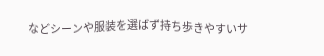などシーンや服装を選ばず持ち歩きやすいサ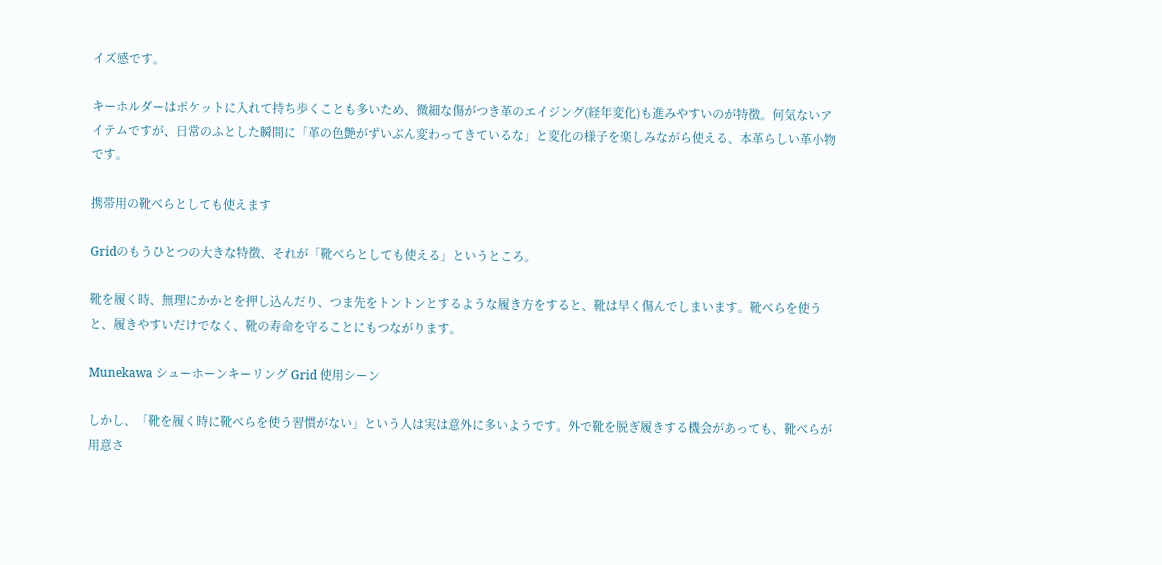イズ感です。

キーホルダーはポケットに入れて持ち歩くことも多いため、微細な傷がつき革のエイジング(経年変化)も進みやすいのが特徴。何気ないアイテムですが、日常のふとした瞬間に「革の色艶がずいぶん変わってきているな」と変化の様子を楽しみながら使える、本革らしい革小物です。

携帯用の靴べらとしても使えます

Gridのもうひとつの大きな特徴、それが「靴べらとしても使える」というところ。

靴を履く時、無理にかかとを押し込んだり、つま先をトントンとするような履き方をすると、靴は早く傷んでしまいます。靴べらを使うと、履きやすいだけでなく、靴の寿命を守ることにもつながります。

Munekawa シューホーンキーリング Grid 使用シーン

しかし、「靴を履く時に靴べらを使う習慣がない」という人は実は意外に多いようです。外で靴を脱ぎ履きする機会があっても、靴べらが用意さ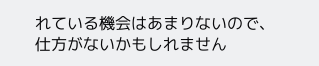れている機会はあまりないので、仕方がないかもしれません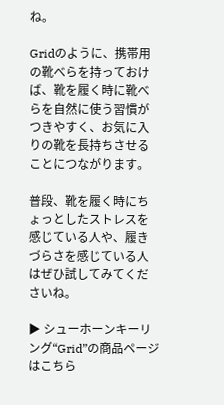ね。

Gridのように、携帯用の靴べらを持っておけば、靴を履く時に靴べらを自然に使う習慣がつきやすく、お気に入りの靴を長持ちさせることにつながります。

普段、靴を履く時にちょっとしたストレスを感じている人や、履きづらさを感じている人はぜひ試してみてくださいね。

▶ シューホーンキーリング“Grid”の商品ページはこちら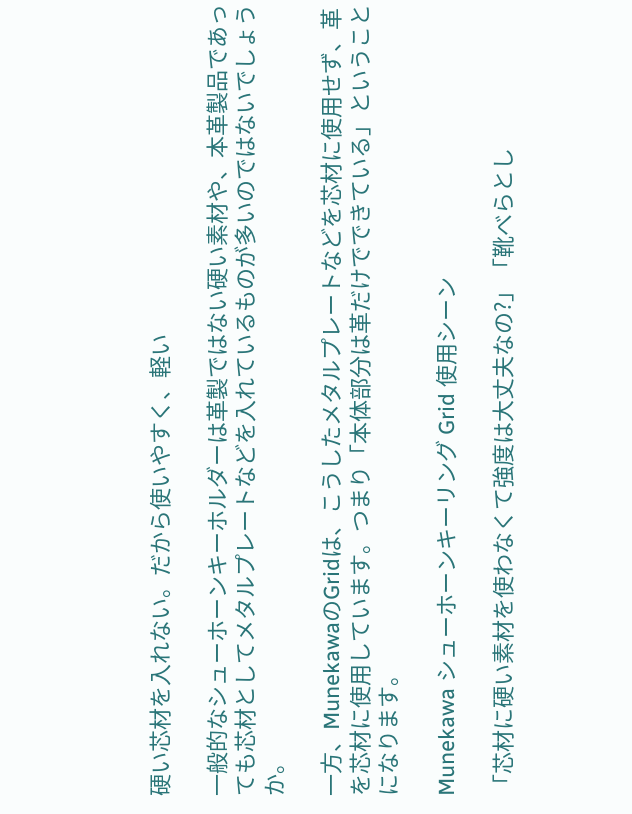硬い芯材を入れない。だから使いやすく、軽い

一般的なシューホーンキーホルダーは革製ではない硬い素材や、本革製品であっても芯材としてメタルプレートなどを入れているものが多いのではないでしょうか。

一方、MunekawaのGridは、こうしたメタルプレートなどを芯材に使用せず、革を芯材に使用しています。つまり「本体部分は革だけでできている」ということになります。

Munekawa シューホーンキーリング Grid 使用シーン

「芯材に硬い素材を使わなくて強度は大丈夫なの?」「靴べらとし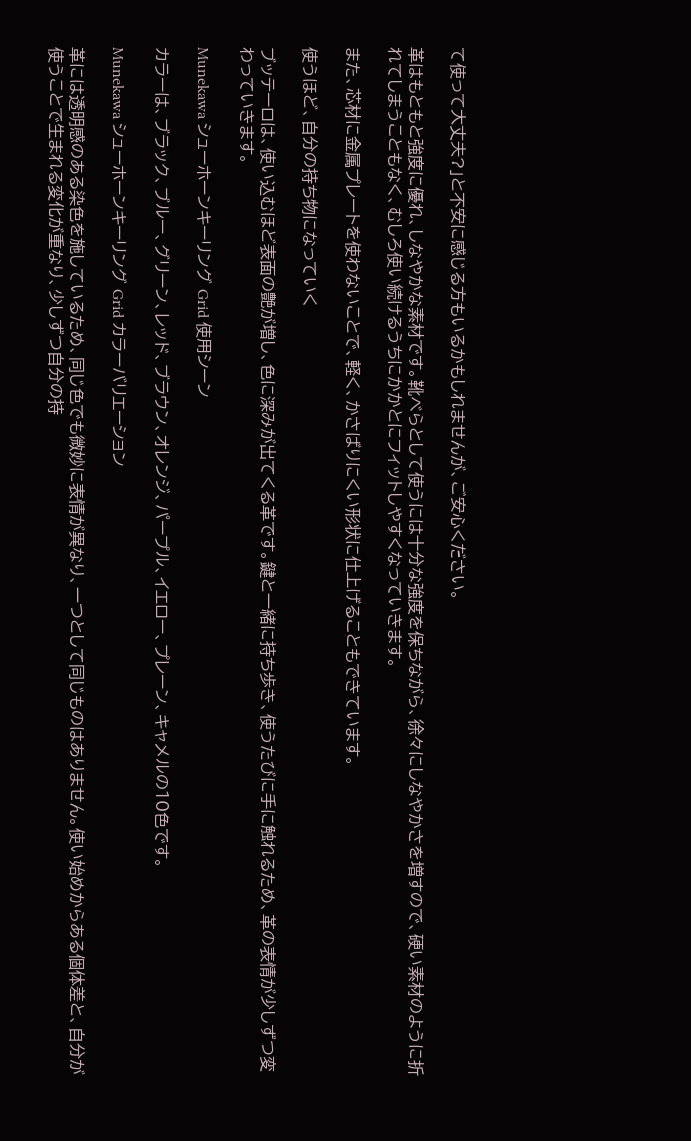て使って大丈夫?」と不安に感じる方もいるかもしれませんが、ご安心ください。

革はもともと強度に優れ、しなやかな素材です。靴べらとして使うには十分な強度を保ちながら、徐々にしなやかさを増すので、硬い素材のように折れてしまうこともなく、むしろ使い続けるうちにかかとにフィットしやすくなっていきます。

また、芯材に金属プレートを使わないことで、軽く、かさばりにくい形状に仕上げることもできています。

使うほど、自分の持ち物になっていく

ブッテーロは、使い込むほど表面の艶が増し、色に深みが出てくる革です。鍵と一緒に持ち歩き、使うたびに手に触れるため、革の表情が少しずつ変わっていきます。

Munekawa シューホーンキーリング Grid 使用シーン

カラーは、ブラック、ブルー、グリーン、レッド、ブラウン、オレンジ、パープル、イエロー、プレーン、キャメルの10色です。

Munekawa シューホーンキーリング Grid カラーバリエーション

革には透明感のある染色を施しているため、同じ色でも微妙に表情が異なり、一つとして同じものはありません。使い始めからある個体差と、自分が使うことで生まれる変化が重なり、少しずつ自分の持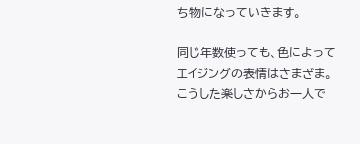ち物になっていきます。

同じ年数使っても、色によってエイジングの表情はさまざま。こうした楽しさからお一人で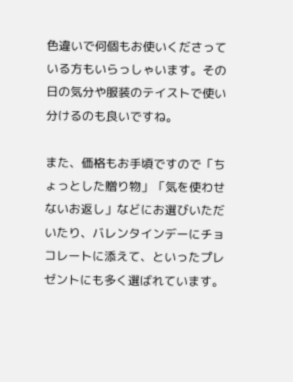色違いで何個もお使いくださっている方もいらっしゃいます。その日の気分や服装のテイストで使い分けるのも良いですね。

また、価格もお手頃ですので「ちょっとした贈り物」「気を使わせないお返し」などにお選びいただいたり、バレンタインデーにチョコレートに添えて、といったプレゼントにも多く選ばれています。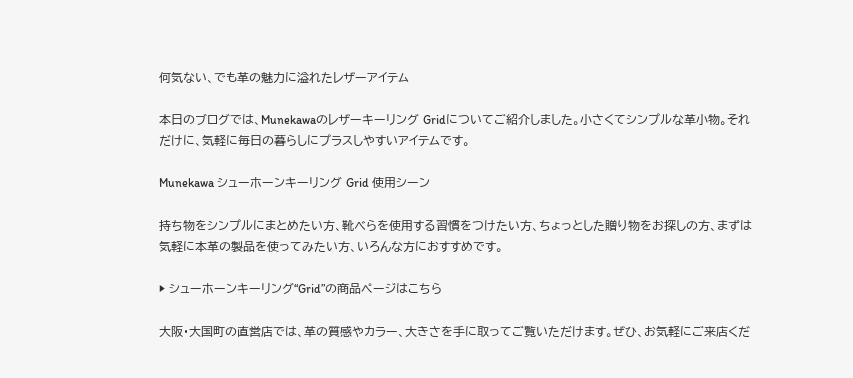何気ない、でも革の魅力に溢れたレザーアイテム

本日のブログでは、Munekawaのレザーキーリング Gridについてご紹介しました。小さくてシンプルな革小物。それだけに、気軽に毎日の暮らしにプラスしやすいアイテムです。

Munekawa シューホーンキーリング Grid 使用シーン

持ち物をシンプルにまとめたい方、靴べらを使用する習慣をつけたい方、ちょっとした贈り物をお探しの方、まずは気軽に本革の製品を使ってみたい方、いろんな方におすすめです。

▶ シューホーンキーリング“Grid”の商品ページはこちら

大阪・大国町の直営店では、革の質感やカラー、大きさを手に取ってご覧いただけます。ぜひ、お気軽にご来店くだ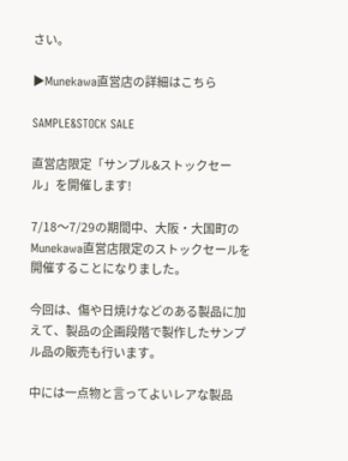さい。

▶Munekawa直営店の詳細はこちら

SAMPLE&STOCK SALE

直営店限定「サンプル&ストックセール」を開催します!

7/18〜7/29の期間中、大阪・大国町のMunekawa直営店限定のストックセールを開催することになりました。

今回は、傷や日焼けなどのある製品に加えて、製品の企画段階で製作したサンプル品の販売も行います。

中には一点物と言ってよいレアな製品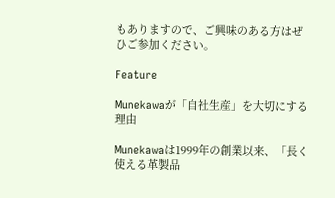もありますので、ご興味のある方はぜひご参加ください。

Feature

Munekawaが「自社生産」を大切にする理由

Munekawaは1999年の創業以来、「長く使える革製品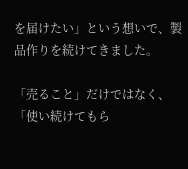を届けたい」という想いで、製品作りを続けてきました。

「売ること」だけではなく、「使い続けてもら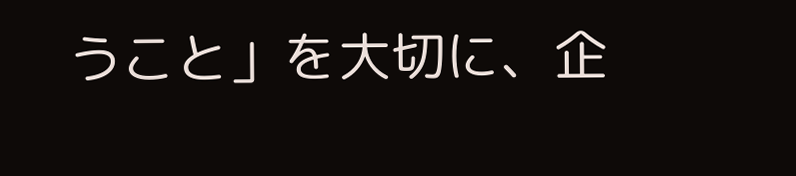うこと」を大切に、企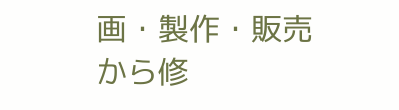画・製作・販売から修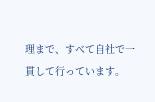理まで、すべて自社で一貫して行っています。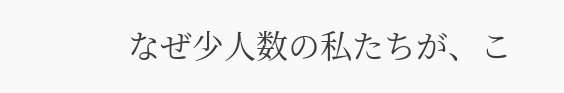なぜ少人数の私たちが、こ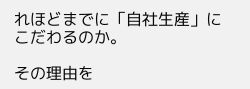れほどまでに「自社生産」にこだわるのか。

その理由を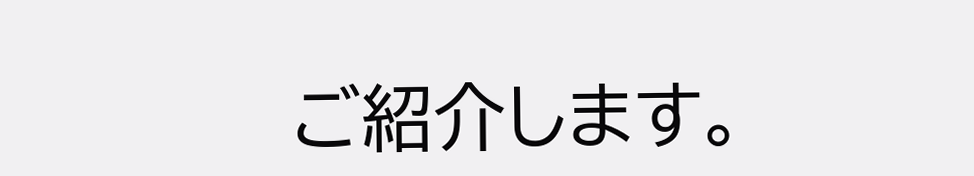ご紹介します。